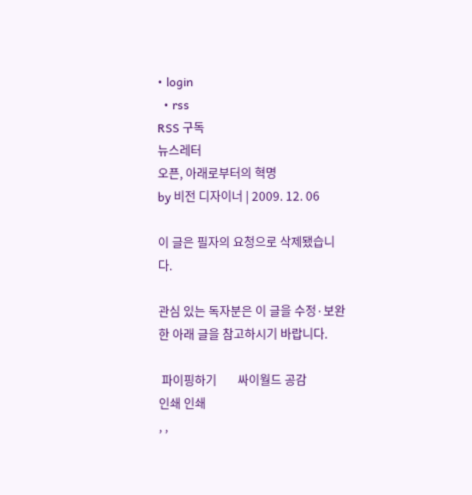• login
  • rss
RSS 구독
뉴스레터
오픈, 아래로부터의 혁명
by 비전 디자이너 | 2009. 12. 06

이 글은 필자의 요청으로 삭제됐습니다.

관심 있는 독자분은 이 글을 수정·보완한 아래 글을 참고하시기 바랍니다.

 파이핑하기       싸이월드 공감
인쇄 인쇄
, ,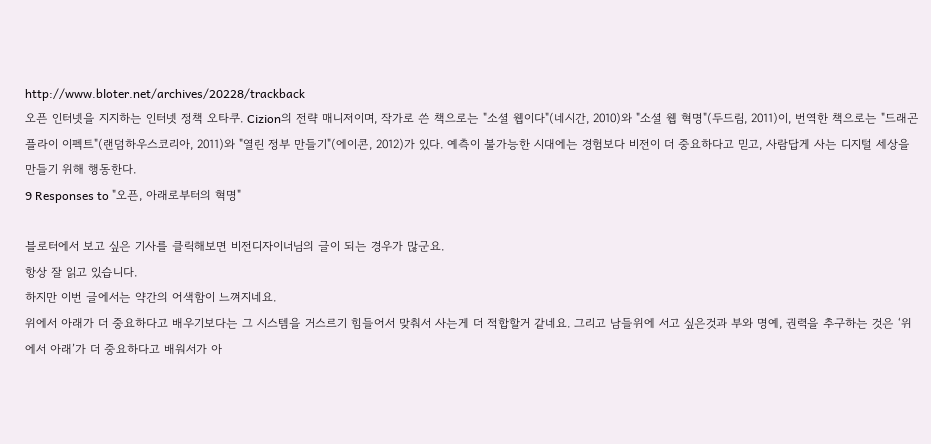http://www.bloter.net/archives/20228/trackback
오픈 인터넷을 지지하는 인터넷 정책 오타쿠. Cizion의 전략 매니저이며, 작가로 쓴 책으로는 "소셜 웹이다"(네시간, 2010)와 "소셜 웹 혁명"(두드림, 2011)이, 번역한 책으로는 "드래곤플라이 이펙트"(랜덤하우스코리아, 2011)와 "열린 정부 만들기"(에이콘, 2012)가 있다. 예측이 불가능한 시대에는 경험보다 비전이 더 중요하다고 믿고, 사람답게 사는 디지털 세상을 만들기 위해 행동한다.
9 Responses to "오픈, 아래로부터의 혁명"

블로터에서 보고 싶은 기사를 클릭해보면 비전디자이너님의 글이 되는 경우가 많군요.
항상 잘 읽고 있습니다.
하지만 이번 글에서는 약간의 어색함이 느껴지네요.
위에서 아래가 더 중요하다고 배우기보다는 그 시스템을 거스르기 힘들어서 맞춰서 사는게 더 적합할거 같네요. 그리고 남들위에 서고 싶은것과 부와 명예, 권력을 추구하는 것은 ‘위에서 아래’가 더 중요하다고 배워서가 아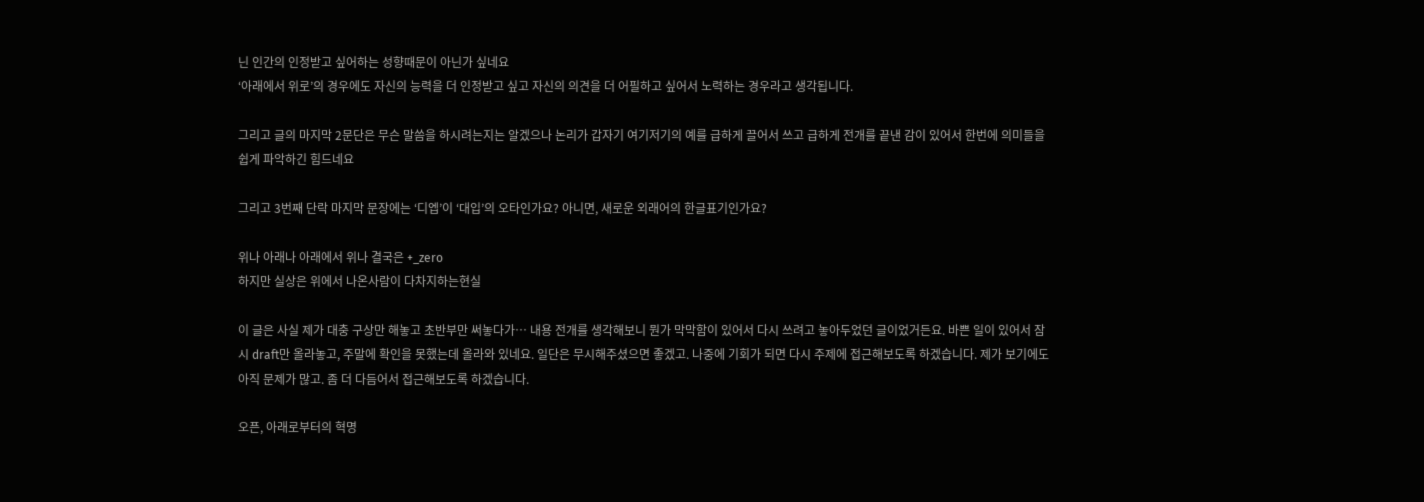닌 인간의 인정받고 싶어하는 성향때문이 아닌가 싶네요
‘아래에서 위로’의 경우에도 자신의 능력을 더 인정받고 싶고 자신의 의견을 더 어필하고 싶어서 노력하는 경우라고 생각됩니다.

그리고 글의 마지막 2문단은 무슨 말씀을 하시려는지는 알겠으나 논리가 갑자기 여기저기의 예를 급하게 끌어서 쓰고 급하게 전개를 끝낸 감이 있어서 한번에 의미들을 쉽게 파악하긴 힘드네요

그리고 3번째 단락 마지막 문장에는 ‘디엡’이 ‘대입’의 오타인가요? 아니면, 새로운 외래어의 한글표기인가요?

위나 아래나 아래에서 위나 결국은 +_zero
하지만 실상은 위에서 나온사람이 다차지하는현실

이 글은 사실 제가 대충 구상만 해놓고 초반부만 써놓다가… 내용 전개를 생각해보니 뭔가 막막함이 있어서 다시 쓰려고 놓아두었던 글이었거든요. 바쁜 일이 있어서 잠시 draft만 올라놓고, 주말에 확인을 못했는데 올라와 있네요. 일단은 무시해주셨으면 좋겠고. 나중에 기회가 되면 다시 주제에 접근해보도록 하겠습니다. 제가 보기에도 아직 문제가 많고. 좀 더 다듬어서 접근해보도록 하겠습니다.

오픈, 아래로부터의 혁명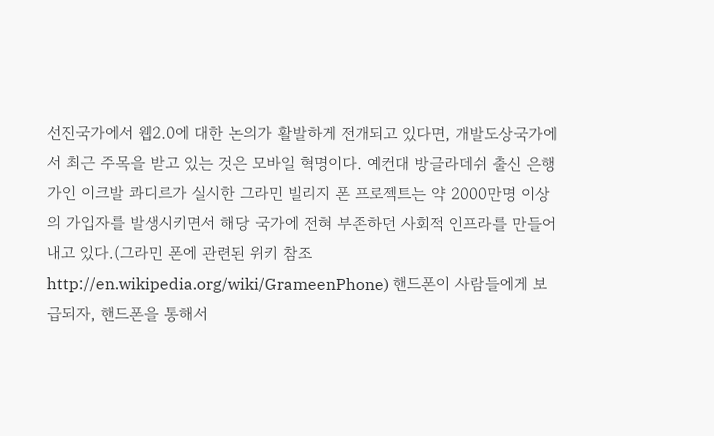선진국가에서 웹2.0에 대한 논의가 활발하게 전개되고 있다면, 개발도상국가에서 최근 주목을 받고 있는 것은 모바일 혁명이다. 예컨대 방글라데쉬 출신 은행가인 이크발 콰디르가 실시한 그라민 빌리지 폰 프로젝트는 약 2000만명 이상의 가입자를 발생시키면서 해당 국가에 전혀 부존하던 사회적 인프라를 만들어내고 있다.(그라민 폰에 관련된 위키 참조 http://en.wikipedia.org/wiki/GrameenPhone) 핸드폰이 사람들에게 보급되자, 핸드폰을 통해서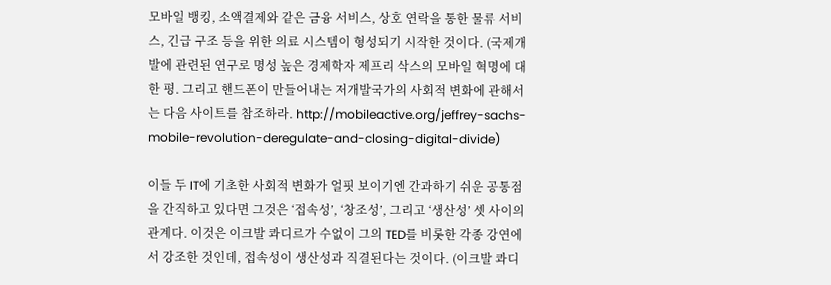모바일 뱅킹, 소액결제와 같은 금융 서비스, 상호 연락을 통한 물류 서비스, 긴급 구조 등을 위한 의료 시스템이 형성되기 시작한 것이다. (국제개발에 관련된 연구로 명성 높은 경제학자 제프리 삭스의 모바일 혁명에 대한 평. 그리고 핸드폰이 만들어내는 저개발국가의 사회적 변화에 관해서는 다음 사이트를 참조하라. http://mobileactive.org/jeffrey-sachs-mobile-revolution-deregulate-and-closing-digital-divide)

이들 두 IT에 기초한 사회적 변화가 얼핏 보이기엔 간과하기 쉬운 공통점을 간직하고 있다면 그것은 ‘접속성’, ‘창조성’, 그리고 ‘생산성’ 셋 사이의 관계다. 이것은 이크발 콰디르가 수없이 그의 TED를 비롯한 각종 강연에서 강조한 것인데, 접속성이 생산성과 직결된다는 것이다. (이크발 콰디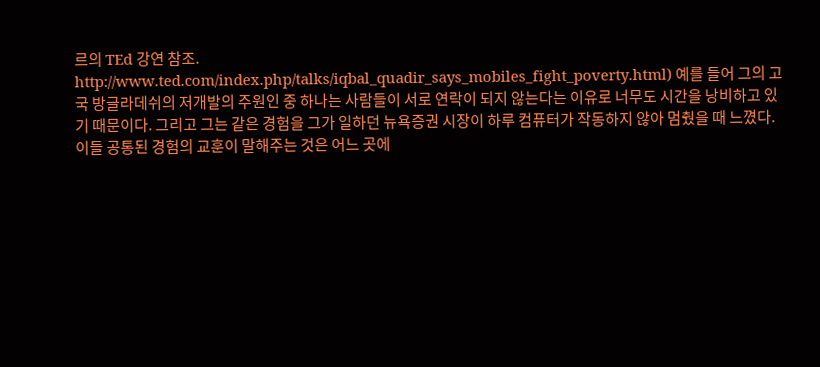르의 TEd 강연 참조. http://www.ted.com/index.php/talks/iqbal_quadir_says_mobiles_fight_poverty.html) 예를 들어 그의 고국 방글라데쉬의 저개발의 주원인 중 하나는 사람들이 서로 연락이 되지 않는다는 이유로 너무도 시간을 낭비하고 있기 때문이다. 그리고 그는 같은 경험을 그가 일하던 뉴욕증권 시장이 하루 컴퓨터가 작동하지 않아 멈췄을 때 느꼈다. 이들 공통된 경험의 교훈이 말해주는 것은 어느 곳에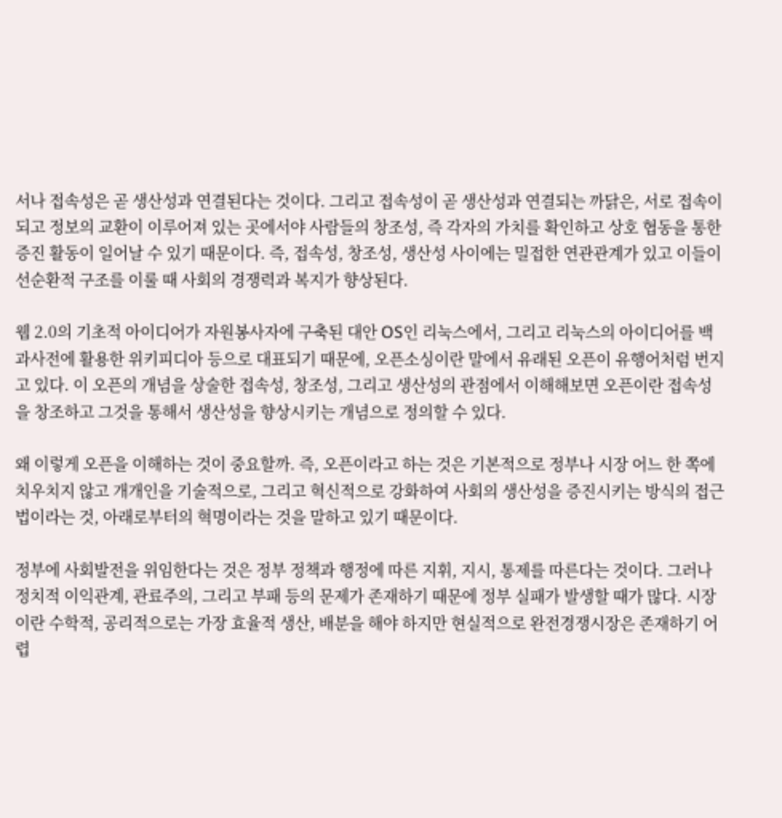서나 접속성은 곧 생산성과 연결된다는 것이다. 그리고 접속성이 곧 생산성과 연결되는 까닭은, 서로 접속이 되고 정보의 교환이 이루어져 있는 곳에서야 사람들의 창조성, 즉 각자의 가치를 확인하고 상호 협동을 통한 증진 활동이 일어날 수 있기 때문이다. 즉, 접속성, 창조성, 생산성 사이에는 밀접한 연관관계가 있고 이들이 선순환적 구조를 이룰 때 사회의 경쟁력과 복지가 향상된다.

웹 2.0의 기초적 아이디어가 자원봉사자에 구축된 대안 OS인 리눅스에서, 그리고 리눅스의 아이디어를 백과사전에 활용한 위키피디아 등으로 대표되기 때문에, 오픈소싱이란 말에서 유래된 오픈이 유행어처럼 번지고 있다. 이 오픈의 개념을 상술한 접속성, 창조성, 그리고 생산성의 관점에서 이해해보면 오픈이란 접속성을 창조하고 그것을 통해서 생산성을 향상시키는 개념으로 정의할 수 있다.

왜 이렇게 오픈을 이해하는 것이 중요할까. 즉, 오픈이라고 하는 것은 기본적으로 정부나 시장 어느 한 쪽에 치우치지 않고 개개인을 기술적으로, 그리고 혁신적으로 강화하여 사회의 생산성을 증진시키는 방식의 접근법이라는 것, 아래로부터의 혁명이라는 것을 말하고 있기 때문이다.

정부에 사회발전을 위임한다는 것은 정부 정책과 행정에 따른 지휘, 지시, 통제를 따른다는 것이다. 그러나 정치적 이익관계, 관료주의, 그리고 부패 등의 문제가 존재하기 때문에 정부 실패가 발생할 때가 많다. 시장이란 수학적, 공리적으로는 가장 효율적 생산, 배분을 해야 하지만 현실적으로 완전경쟁시장은 존재하기 어렵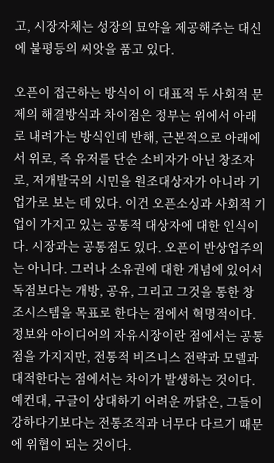고, 시장자체는 성장의 묘약을 제공해주는 대신에 불평등의 씨앗을 품고 있다.

오픈이 접근하는 방식이 이 대표적 두 사회적 문제의 해결방식과 차이점은 정부는 위에서 아래로 내려가는 방식인데 반해, 근본적으로 아래에서 위로, 즉 유저를 단순 소비자가 아닌 창조자로, 저개발국의 시민을 원조대상자가 아니라 기업가로 보는 데 있다. 이건 오픈소싱과 사회적 기업이 가지고 있는 공통적 대상자에 대한 인식이다. 시장과는 공통점도 있다. 오픈이 반상업주의는 아니다. 그러나 소유권에 대한 개념에 있어서 독점보다는 개방, 공유, 그리고 그것을 통한 창조시스템을 목표로 한다는 점에서 혁명적이다. 정보와 아이디어의 자유시장이란 점에서는 공통점을 가지지만, 전통적 비즈니스 전략과 모델과 대적한다는 점에서는 차이가 발생하는 것이다. 예컨대, 구글이 상대하기 어려운 까닭은, 그들이 강하다기보다는 전통조직과 너무다 다르기 때문에 위협이 되는 것이다.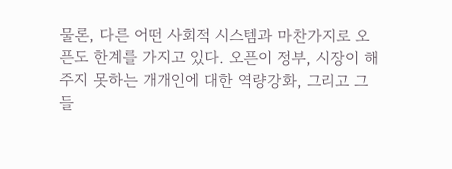물론, 다른 어떤 사회적 시스템과 마찬가지로 오픈도 한계를 가지고 있다. 오픈이 정부, 시장이 해주지 못하는 개개인에 대한 역량강화, 그리고 그들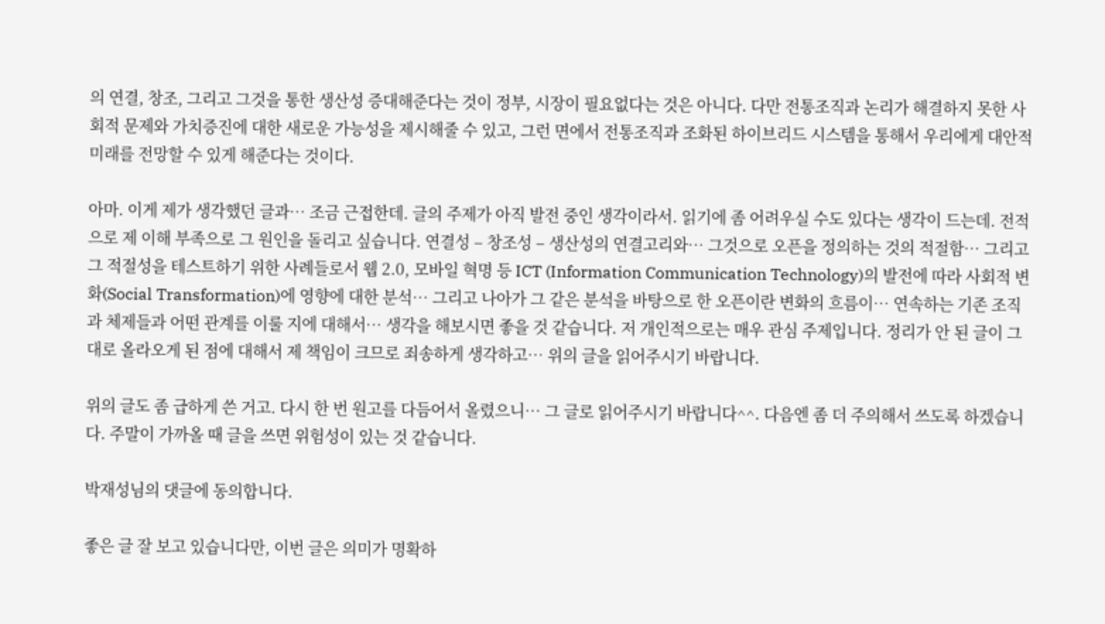의 연결, 창조, 그리고 그것을 통한 생산성 증대해준다는 것이 정부, 시장이 필요없다는 것은 아니다. 다만 전통조직과 논리가 해결하지 못한 사회적 문제와 가치증진에 대한 새로운 가능성을 제시해줄 수 있고, 그런 면에서 전통조직과 조화된 하이브리드 시스템을 통해서 우리에게 대안적 미래를 전망할 수 있게 해준다는 것이다.

아마. 이게 제가 생각했던 글과… 조금 근접한데. 글의 주제가 아직 발전 중인 생각이라서. 읽기에 좀 어려우실 수도 있다는 생각이 드는데. 전적으로 제 이해 부족으로 그 원인을 돌리고 싶습니다. 연결성 – 창조성 – 생산성의 연결고리와… 그것으로 오픈을 정의하는 것의 적절함… 그리고 그 적절성을 테스트하기 위한 사례들로서 웹 2.0, 모바일 혁명 등 ICT (Information Communication Technology)의 발전에 따라 사회적 변화(Social Transformation)에 영향에 대한 분석… 그리고 나아가 그 같은 분석을 바탕으로 한 오픈이란 변화의 흐름이… 연속하는 기존 조직과 체제들과 어떤 관계를 이룰 지에 대해서… 생각을 해보시면 좋을 것 같습니다. 저 개인적으로는 매우 관심 주제입니다. 정리가 안 된 글이 그대로 올라오게 된 점에 대해서 제 책임이 크므로 죄송하게 생각하고… 위의 글을 읽어주시기 바랍니다.

위의 글도 좀 급하게 쓴 거고. 다시 한 번 원고를 다듬어서 올렸으니… 그 글로 읽어주시기 바랍니다^^. 다음엔 좀 더 주의해서 쓰도록 하겠습니다. 주말이 가까올 때 글을 쓰면 위험성이 있는 것 같습니다.

박재성님의 댓글에 동의합니다.

좋은 글 잘 보고 있습니다만, 이번 글은 의미가 명확하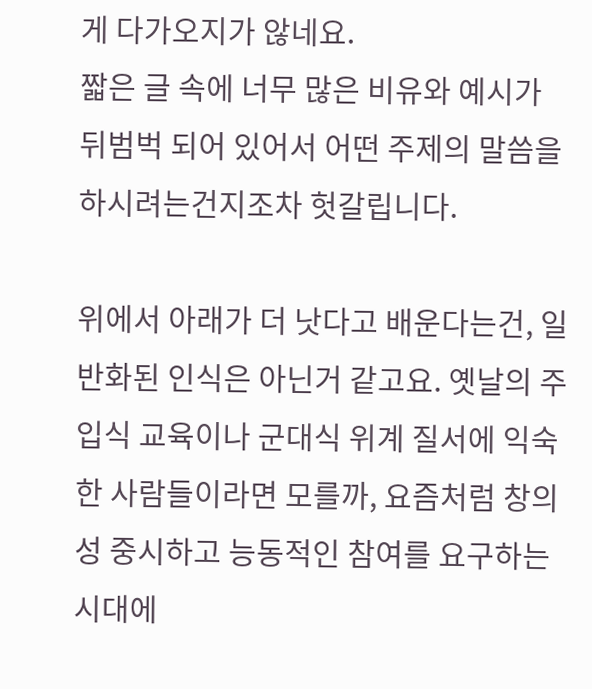게 다가오지가 않네요.
짧은 글 속에 너무 많은 비유와 예시가 뒤범벅 되어 있어서 어떤 주제의 말씀을 하시려는건지조차 헛갈립니다.

위에서 아래가 더 낫다고 배운다는건, 일반화된 인식은 아닌거 같고요. 옛날의 주입식 교육이나 군대식 위계 질서에 익숙한 사람들이라면 모를까, 요즘처럼 창의성 중시하고 능동적인 참여를 요구하는 시대에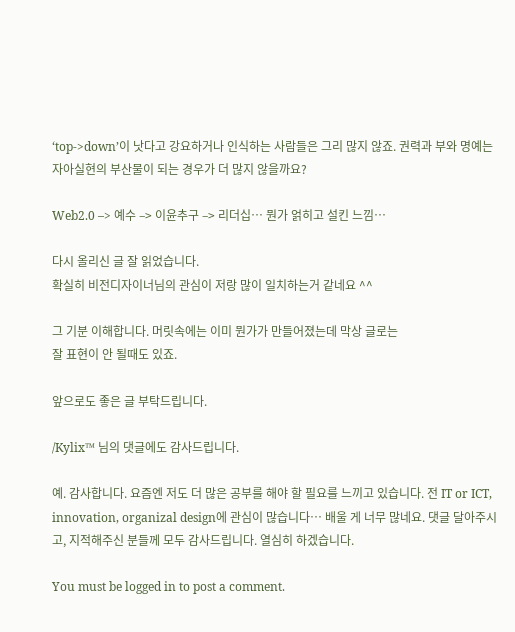‘top->down’이 낫다고 강요하거나 인식하는 사람들은 그리 많지 않죠. 권력과 부와 명예는 자아실현의 부산물이 되는 경우가 더 많지 않을까요?

Web2.0 –> 예수 –> 이윤추구 –> 리더십… 뭔가 얽히고 설킨 느낌…

다시 올리신 글 잘 읽었습니다.
확실히 비전디자이너님의 관심이 저랑 많이 일치하는거 같네요 ^^

그 기분 이해합니다. 머릿속에는 이미 뭔가가 만들어졌는데 막상 글로는
잘 표현이 안 될때도 있죠.

앞으로도 좋은 글 부탁드립니다.

/Kylix™ 님의 댓글에도 감사드립니다.

예. 감사합니다. 요즘엔 저도 더 많은 공부를 해야 할 필요를 느끼고 있습니다. 전 IT or ICT, innovation, organizal design에 관심이 많습니다… 배울 게 너무 많네요. 댓글 달아주시고, 지적해주신 분들께 모두 감사드립니다. 열심히 하겠습니다.

You must be logged in to post a comment.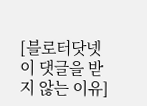[블로터닷넷이 댓글을 받지 않는 이유]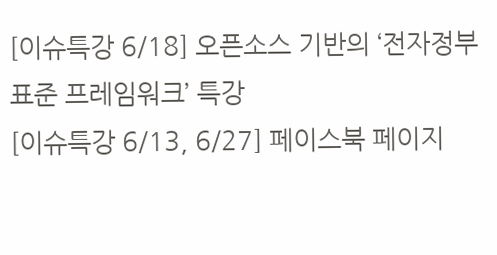[이슈특강 6/18] 오픈소스 기반의 ‘전자정부 표준 프레임워크’ 특강
[이슈특강 6/13, 6/27] 페이스북 페이지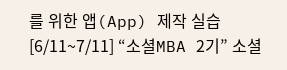를 위한 앱(App) 제작 실습
[6/11~7/11] “소셜MBA 2기” 소셜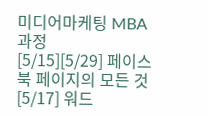미디어마케팅 MBA 과정
[5/15][5/29] 페이스북 페이지의 모든 것
[5/17] 워드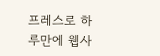프레스로 하루만에 웹사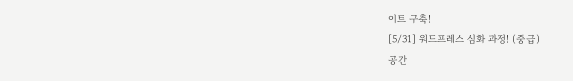이트 구축!
[5/31] 워드프레스 심화 과정! (중급)
공간